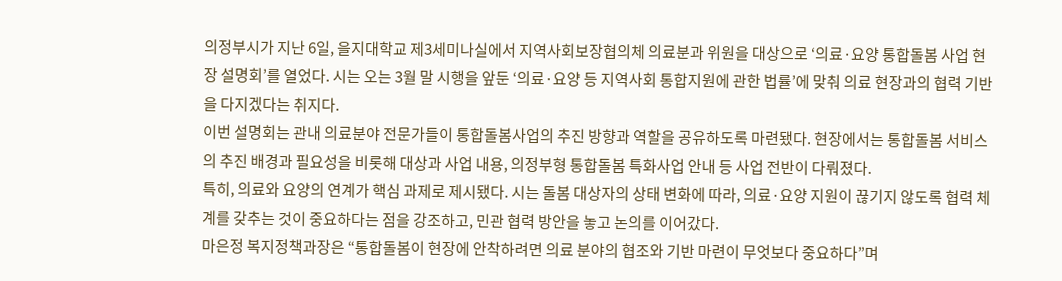의정부시가 지난 6일, 을지대학교 제3세미나실에서 지역사회보장협의체 의료분과 위원을 대상으로 ‘의료·요양 통합돌봄 사업 현장 설명회’를 열었다. 시는 오는 3월 말 시행을 앞둔 ‘의료·요양 등 지역사회 통합지원에 관한 법률’에 맞춰 의료 현장과의 협력 기반을 다지겠다는 취지다.
이번 설명회는 관내 의료분야 전문가들이 통합돌봄사업의 추진 방향과 역할을 공유하도록 마련됐다. 현장에서는 통합돌봄 서비스의 추진 배경과 필요성을 비롯해 대상과 사업 내용, 의정부형 통합돌봄 특화사업 안내 등 사업 전반이 다뤄졌다.
특히, 의료와 요양의 연계가 핵심 과제로 제시됐다. 시는 돌봄 대상자의 상태 변화에 따라, 의료·요양 지원이 끊기지 않도록 협력 체계를 갖추는 것이 중요하다는 점을 강조하고, 민관 협력 방안을 놓고 논의를 이어갔다.
마은정 복지정책과장은 “통합돌봄이 현장에 안착하려면 의료 분야의 협조와 기반 마련이 무엇보다 중요하다”며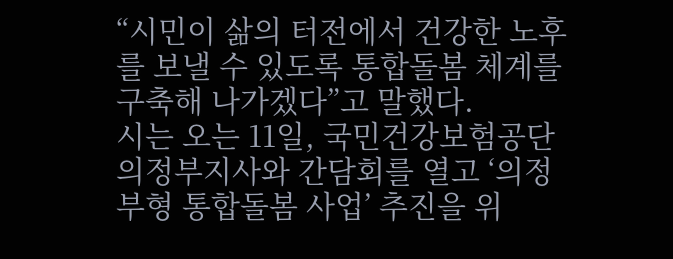“시민이 삶의 터전에서 건강한 노후를 보낼 수 있도록 통합돌봄 체계를 구축해 나가겠다”고 말했다.
시는 오는 11일, 국민건강보험공단 의정부지사와 간담회를 열고 ‘의정부형 통합돌봄 사업’ 추진을 위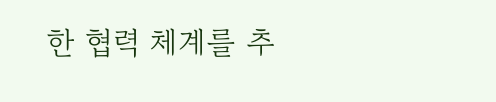한 협력 체계를 추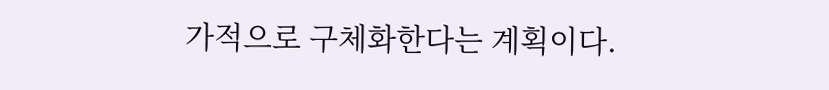가적으로 구체화한다는 계획이다.